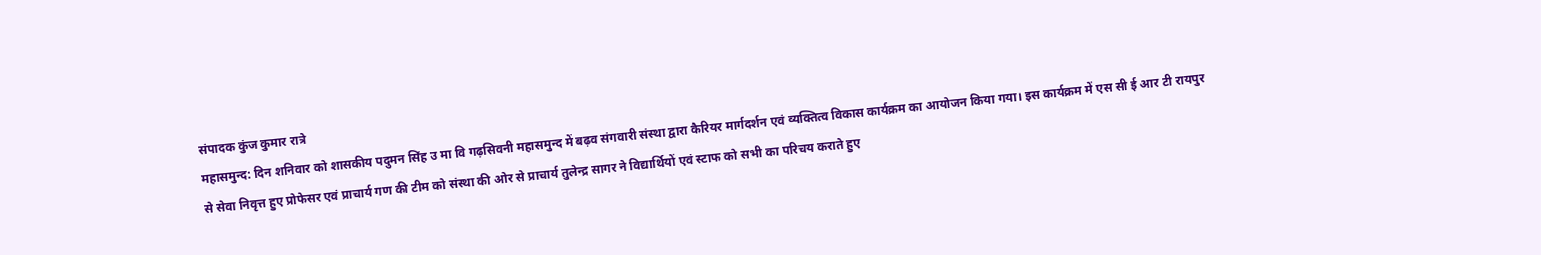संपादक कुंज कुमार रात्रे
महासमुन्द: दिन शनिवार को शासकीय पदुमन सिंह उ मा वि गढ़सिवनी महासमुन्द में बढ़व संगवारी संस्था द्वारा कैरियर मार्गदर्शन एवं व्यक्तित्व विकास कार्यक्रम का आयोजन किया गया। इस कार्यक्रम में एस सी ई आर टी रायपुर से सेवा निवृत्त हुए प्रोफेसर एवं प्राचार्य गण की टीम को संस्था की ओर से प्राचार्य तुलेन्द्र सागर ने विद्यार्थियों एवं स्टाफ को सभी का परिचय कराते हुए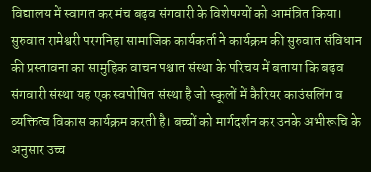विद्यालय में स्वागत कर मंच बढ़व संगवारी के विशेषग्यों को आमंत्रित किया।
सुरुवात रामेश्वरी परगनिहा सामाजिक कार्यकर्ता ने कार्यक्रम की सुरुवात संविधान की प्रस्तावना का सामुहिक वाचन पश्चात संस्था के परिचय में बताया कि बढ़व संगवारी संस्था यह एक स्वपोषित संस्था है जो स्कूलों में कैरियर काउंसलिंग व व्यक्तित्व विकास कार्यक्रम करती है। बच्चों को मार्गदर्शन कर उनके अभीरूचि के अनुसार उच्च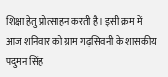शिक्षा हेतु प्रोत्साहन करती है। इसी क्रम में आज शनिवार को ग्राम गढ़सिवनी के शासकीय पदुमन सिंह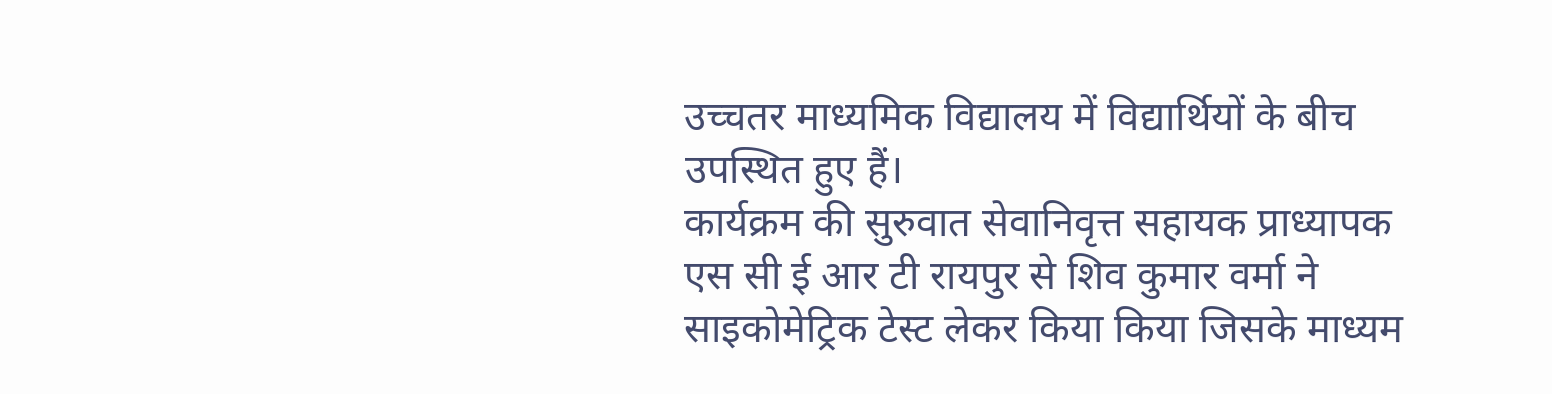उच्चतर माध्यमिक विद्यालय में विद्यार्थियों के बीच उपस्थित हुए हैं।
कार्यक्रम की सुरुवात सेवानिवृत्त सहायक प्राध्यापक एस सी ई आर टी रायपुर से शिव कुमार वर्मा ने साइकोमेट्रिक टेस्ट लेकर किया किया जिसके माध्यम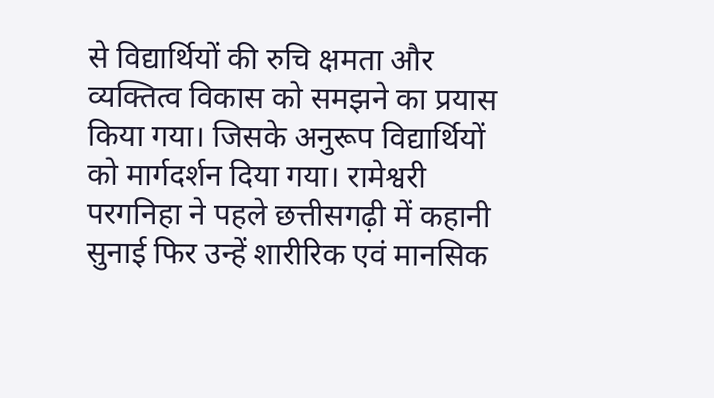से विद्यार्थियों की रुचि क्षमता और व्यक्तित्व विकास को समझने का प्रयास किया गया। जिसके अनुरूप विद्यार्थियों को मार्गदर्शन दिया गया। रामेश्वरी परगनिहा ने पहले छत्तीसगढ़ी में कहानी सुनाई फिर उन्हें शारीरिक एवं मानसिक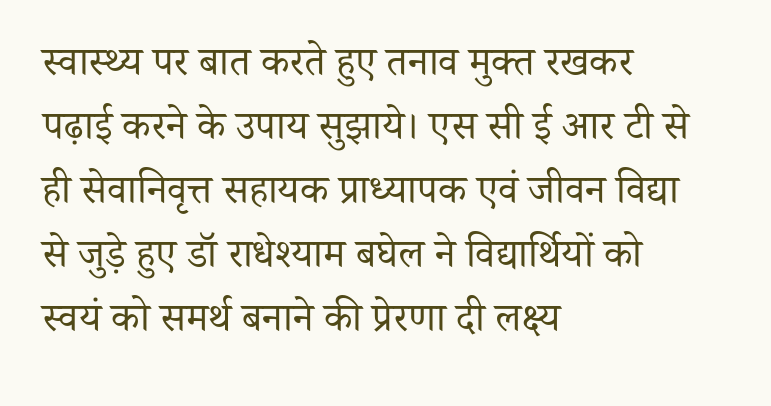स्वास्थ्य पर बात करते हुए तनाव मुक्त रखकर पढ़ाई करने के उपाय सुझाये। एस सी ई आर टी से ही सेवानिवृत्त सहायक प्राध्यापक एवं जीवन विद्या से जुड़े हुए डॉ राधेश्याम बघेल ने विद्यार्थियों को स्वयं को समर्थ बनाने की प्रेरणा दी लक्ष्य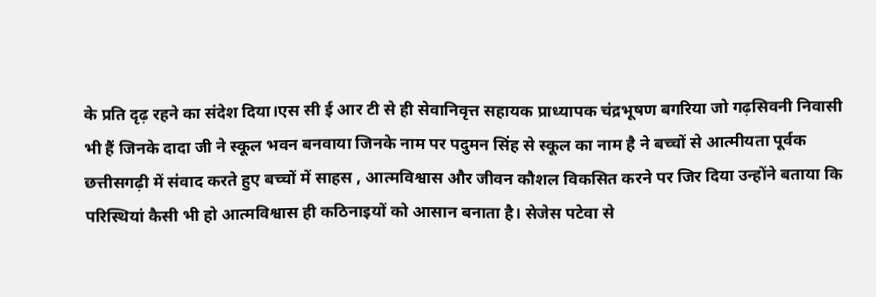के प्रति दृढ़ रहने का संदेश दिया।एस सी ई आर टी से ही सेवानिवृत्त सहायक प्राध्यापक चंद्रभूषण बगरिया जो गढ़सिवनी निवासी भी हैं जिनके दादा जी ने स्कूल भवन बनवाया जिनके नाम पर पदुमन सिंह से स्कूल का नाम है ने बच्चों से आत्मीयता पूर्वक छत्तीसगढ़ी में संवाद करते हुए बच्चों में साहस , आत्मविश्वास और जीवन कौशल विकसित करने पर जिर दिया उन्होंने बताया कि परिस्थियां कैसी भी हो आत्मविश्वास ही कठिनाइयों को आसान बनाता है। सेजेस पटेवा से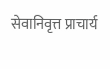सेवानिवृत्त प्राचार्य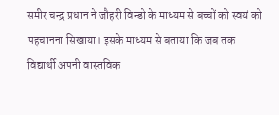समीर चन्द्र प्रधान ने जौहरी विन्डो के माध्यम से बच्चों को स्वयं को पहचानना सिखाया। इसके माध्यम से बताया कि जब तक विद्यार्थी अपनी वास्तविक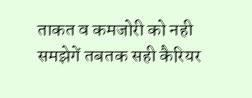ताकत व कमजोरी को नही समझेगें तबतक सही कैरियर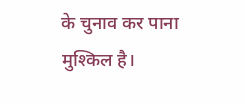के चुनाव कर पाना मुश्किल है।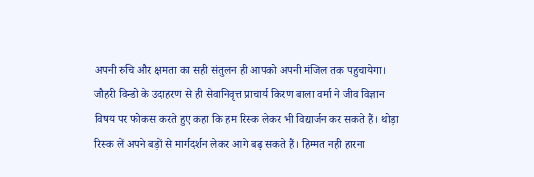अपनी रुचि और क्षमता का सही संतुलन ही आपको अपनी मंजिल तक पहुचायेगा। जौहरी विन्डो के उदाहरण से ही सेवानिवृत्त प्राचार्य किरण बाला वर्मा ने जीव विज्ञान विषय पर फोकस करते हुए कहा कि हम रिस्क लेकर भी विद्यार्जन कर सकते हैं। थोड़ा रिस्क लें अपने बड़ों से मार्गदर्शन लेकर आगे बढ़ सकते हैं। हिम्मत नही हारना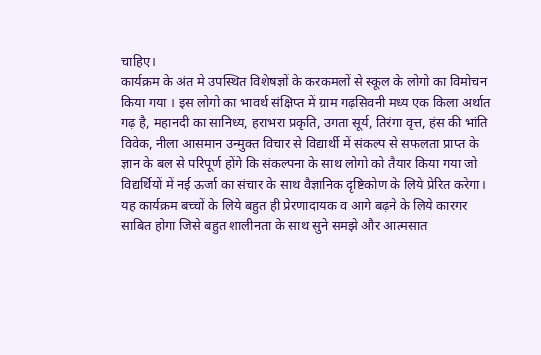चाहिए।
कार्यक्रम के अंत मे उपस्थित विशेषज्ञों के करकमलों से स्कूल के लोगो का विमोचन किया गया । इस लोगो का भावर्थ संक्षिप्त में ग्राम गढ़सिवनी मध्य एक किला अर्थात गढ़ है, महानदी का सानिध्य, हराभरा प्रकृति, उगता सूर्य, तिरंगा वृत्त, हंस की भांति विवेक, नीला आसमान उन्मुक्त विचार से विद्यार्थी में संकल्प से सफलता प्राप्त के ज्ञान के बल से परिपूर्ण होंगे कि संकल्पना के साथ लोगो को तैयार किया गया जो विद्यर्थियों में नई ऊर्जा का संचार के साथ वैज्ञानिक दृष्टिकोण के लिये प्रेरित करेगा।
यह कार्यक्रम बच्चों के लिये बहुत ही प्रेरणादायक व आगे बढ़ने के लिये कारगर साबित होगा जिसे बहुत शालीनता के साथ सुने समझे और आत्मसात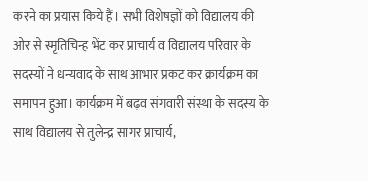करने का प्रयास किये हैं। सभी विशेषज्ञों को विद्यालय की ओर से स्मृतिचिन्ह भेंट कर प्राचार्य व विद्यालय परिवार के सदस्यों ने धन्यवाद के साथ आभार प्रकट कर क्रार्यक्रम का समापन हुआ। कार्यक्रम में बढ़व संगवारी संस्था के सदस्य के साथ विद्यालय से तुलेन्द्र सागर प्राचार्य,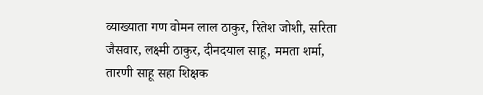व्याख्याता गण वोमन लाल ठाकुर, रितेश जोशी, सरिता जैसवार, लक्ष्मी ठाकुर, दीनदयाल साहू, ममता शर्मा, तारणी साहू सहा शिक्षक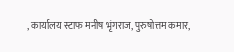, कार्यालय स्टाफ मनीष भृंगराज, पुरुषोत्तम कमार,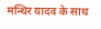मन्थिर यादव के साथ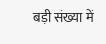बड़ी संख्या में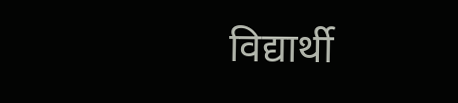विद्यार्थी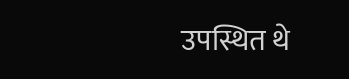उपस्थित थे